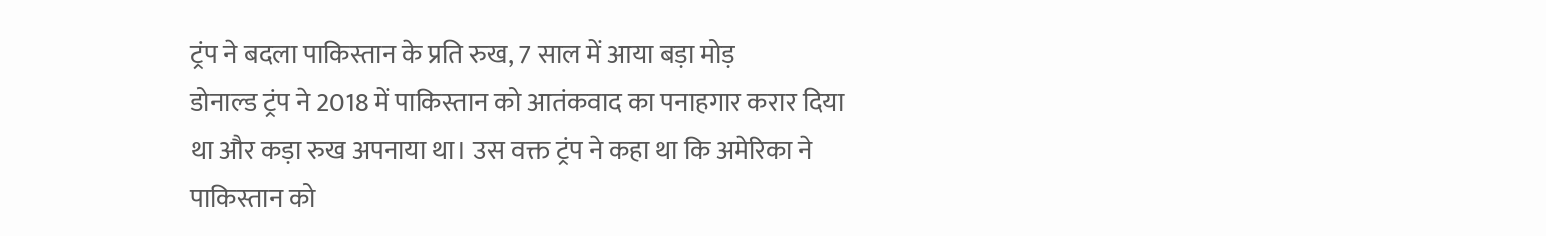ट्रंप ने बदला पाकिस्तान के प्रति रुख, 7 साल में आया बड़ा मोड़
डोनाल्ड ट्रंप ने 2018 में पाकिस्तान को आतंकवाद का पनाहगार करार दिया था और कड़ा रुख अपनाया था। उस वक्त ट्रंप ने कहा था कि अमेरिका ने पाकिस्तान को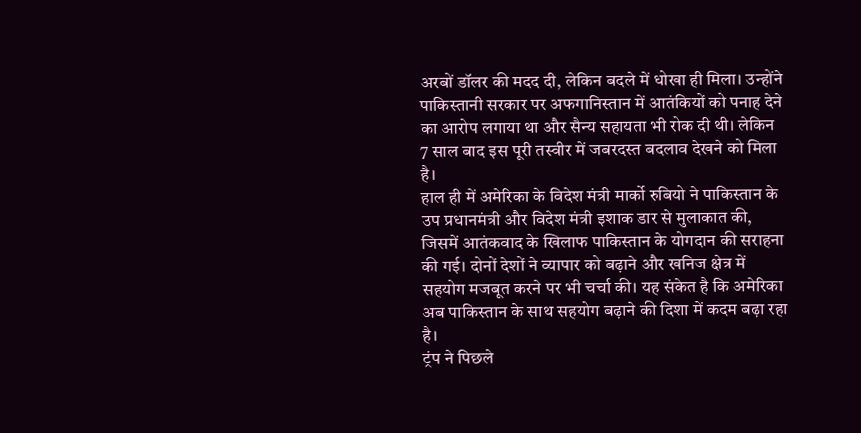अरबों डॉलर की मदद दी, लेकिन बदले में धोखा ही मिला। उन्होंने पाकिस्तानी सरकार पर अफगानिस्तान में आतंकियों को पनाह देने का आरोप लगाया था और सैन्य सहायता भी रोक दी थी। लेकिन 7 साल बाद इस पूरी तस्वीर में जबरदस्त बदलाव देखने को मिला है।
हाल ही में अमेरिका के विदेश मंत्री मार्को रुबियो ने पाकिस्तान के उप प्रधानमंत्री और विदेश मंत्री इशाक डार से मुलाकात की, जिसमें आतंकवाद के खिलाफ पाकिस्तान के योगदान की सराहना की गई। दोनों देशों ने व्यापार को बढ़ाने और खनिज क्षेत्र में सहयोग मजबूत करने पर भी चर्चा की। यह संकेत है कि अमेरिका अब पाकिस्तान के साथ सहयोग बढ़ाने की दिशा में कदम बढ़ा रहा है।
ट्रंप ने पिछले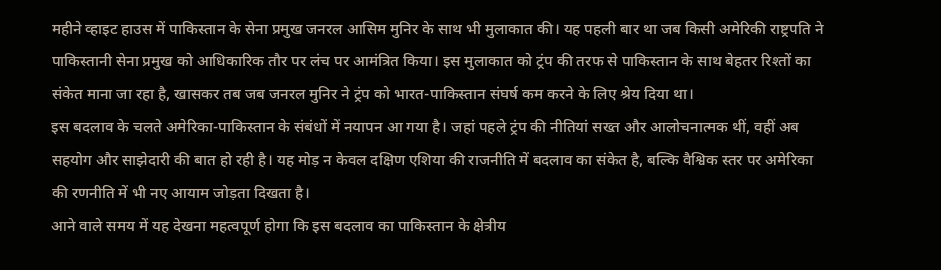महीने व्हाइट हाउस में पाकिस्तान के सेना प्रमुख जनरल आसिम मुनिर के साथ भी मुलाकात की। यह पहली बार था जब किसी अमेरिकी राष्ट्रपति ने पाकिस्तानी सेना प्रमुख को आधिकारिक तौर पर लंच पर आमंत्रित किया। इस मुलाकात को ट्रंप की तरफ से पाकिस्तान के साथ बेहतर रिश्तों का संकेत माना जा रहा है, खासकर तब जब जनरल मुनिर ने ट्रंप को भारत-पाकिस्तान संघर्ष कम करने के लिए श्रेय दिया था।
इस बदलाव के चलते अमेरिका-पाकिस्तान के संबंधों में नयापन आ गया है। जहां पहले ट्रंप की नीतियां सख्त और आलोचनात्मक थीं, वहीं अब सहयोग और साझेदारी की बात हो रही है। यह मोड़ न केवल दक्षिण एशिया की राजनीति में बदलाव का संकेत है, बल्कि वैश्विक स्तर पर अमेरिका की रणनीति में भी नए आयाम जोड़ता दिखता है।
आने वाले समय में यह देखना महत्वपूर्ण होगा कि इस बदलाव का पाकिस्तान के क्षेत्रीय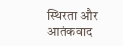स्थिरता और आतंकवाद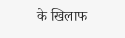के खिलाफ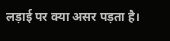लड़ाई पर क्या असर पड़ता है।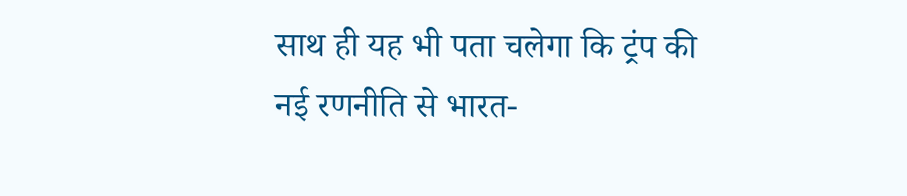साथ ही यह भी पता चलेगा कि ट्रंप की नई रणनीति से भारत-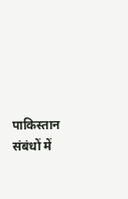पाकिस्तान संबंधों में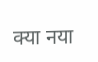क्या नया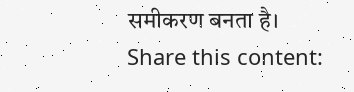समीकरण बनता है।
Share this content: